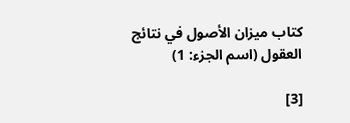كتاب ميزان الأصول في نتائج العقول (اسم الجزء: 1)

[3]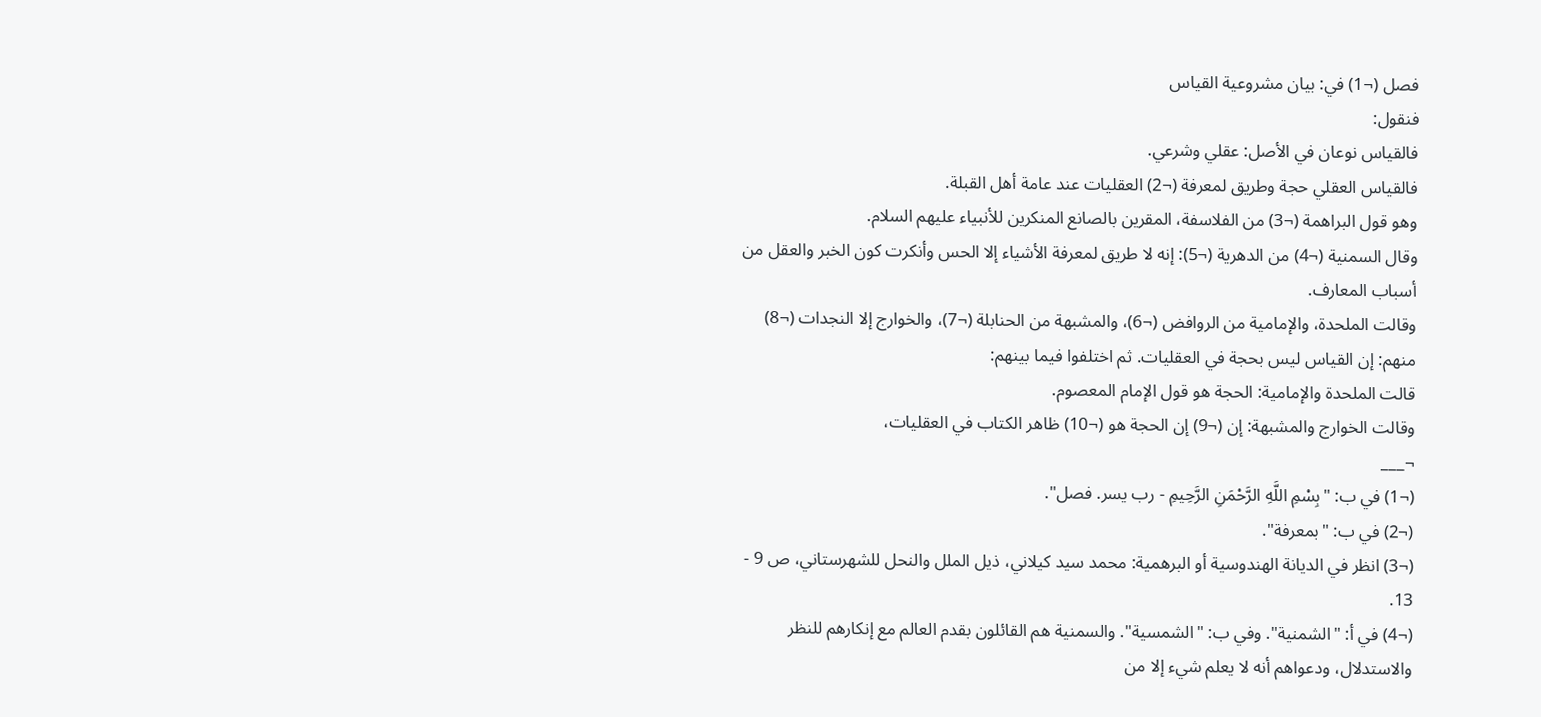فصل (¬1) في: بيان مشروعية القياس
فنقول:
فالقياس نوعان في الأصل: عقلي وشرعي.
فالقياس العقلي حجة وطريق لمعرفة (¬2) العقليات عند عامة أهل القبلة.
وهو قول البراهمة (¬3) من الفلاسفة، المقرين بالصانع المنكرين للأنبياء عليهم السلام.
وقال السمنية (¬4) من الدهرية (¬5): إنه لا طريق لمعرفة الأشياء إلا الحس وأنكرت كون الخبر والعقل من أسباب المعارف.
وقالت الملحدة، والإمامية من الروافض (¬6)، والمشبهة من الحنابلة (¬7)، والخوارج إلا النجدات (¬8) منهم: إن القياس ليس بحجة في العقليات. ثم اختلفوا فيما بينهم:
قالت الملحدة والإمامية: الحجة هو قول الإمام المعصوم.
وقالت الخوارج والمشبهة: إن (¬9) إن الحجة هو (¬10) ظاهر الكتاب في العقليات،
¬___
(¬1) في ب: "بِسْمِ اللَّهِ الرَّحْمَنِ الرَّحِيمِ - رب يسر. فصل".
(¬2) في ب: "بمعرفة".
(¬3) انظر في الديانة الهندوسية أو البرهمية: محمد سيد كيلاني، ذيل الملل والنحل للشهرستاني، ص 9 - 13.
(¬4) في أ: "الشمنية". وفي ب: "الشمسية". والسمنية هم القائلون بقدم العالم مع إنكارهم للنظر والاستدلال، ودعواهم أنه لا يعلم شيء إلا من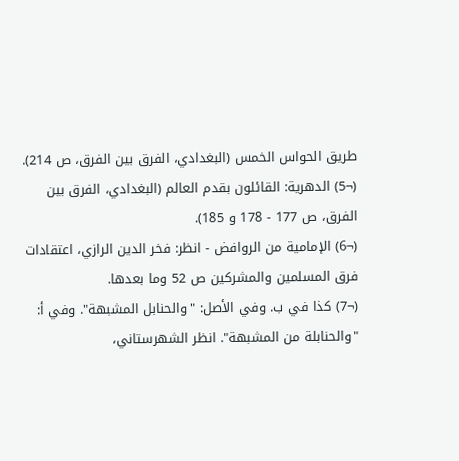طريق الحواس الخمس (البغدادي، الفرق بين الفرق، ص 214).
(¬5) الدهرية: القائلون بقدم العالم (البغدادي، الفرق بين الفرق، ص 177 - 178 و 185).
(¬6) الإمامية من الروافض - انظر: فخر الدين الرازي، اعتقادات فرق المسلمين والمشركين ص 52 وما بعدها.
(¬7) كذا في ب. وفي الأصل: "والحنابل المشبهة". وفي أ: "والحنابلة من المشبهة". انظر الشهرستاني،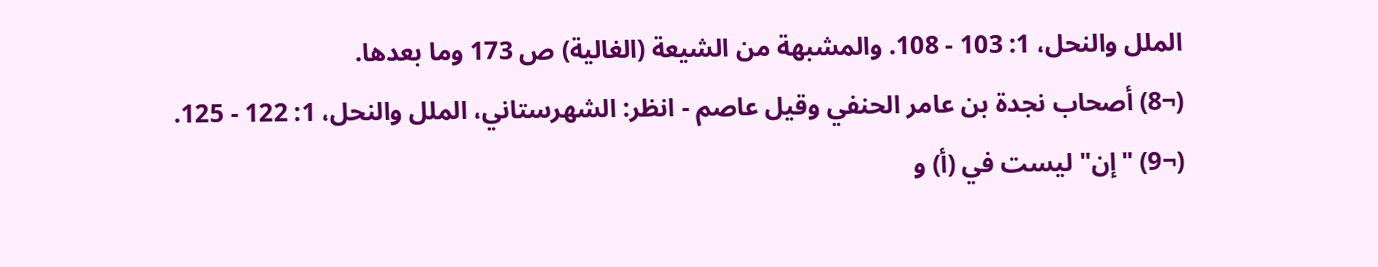الملل والنحل، 1: 103 - 108. والمشبهة من الشيعة (الغالية) ص 173 وما بعدها.
(¬8) أصحاب نجدة بن عامر الحنفي وقيل عاصم - انظر: الشهرستاني، الملل والنحل، 1: 122 - 125.
(¬9) "إن" ليست في (أ) و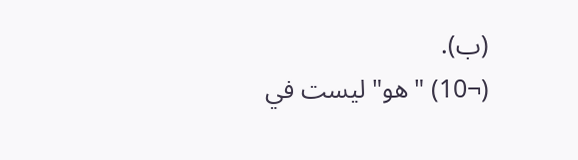(ب).
(¬10) "هو" ليست في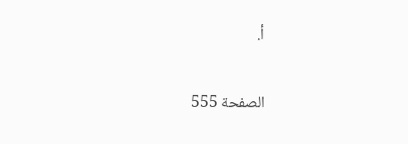أ.

الصفحة 555